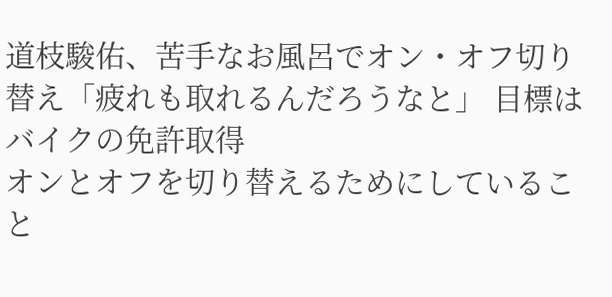道枝駿佑、苦手なお風呂でオン・オフ切り替え「疲れも取れるんだろうなと」 目標はバイクの免許取得
オンとオフを切り替えるためにしていること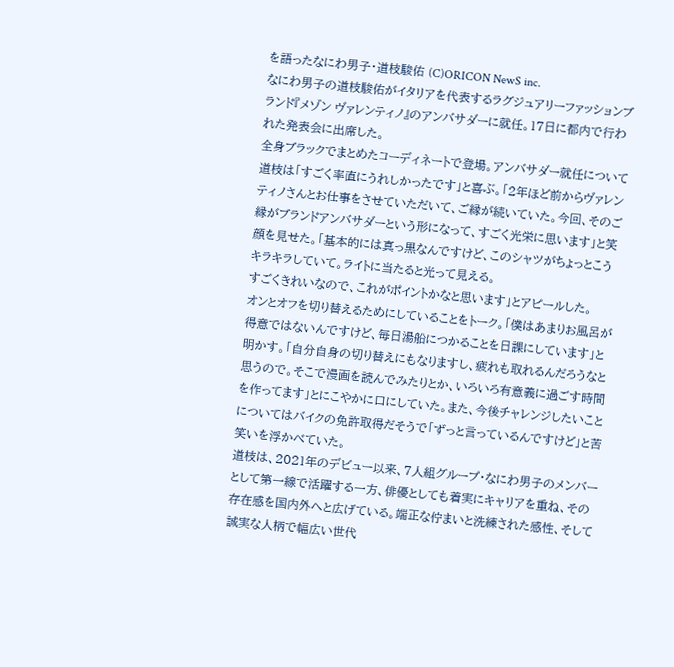を語ったなにわ男子・道枝駿佑 (C)ORICON NewS inc.
なにわ男子の道枝駿佑がイタリアを代表するラグジュアリーファッションブランド『メゾン ヴァレンティノ』のアンバサダーに就任。17日に都内で行われた発表会に出席した。
全身ブラックでまとめたコーディネートで登場。アンバサダー就任について道枝は「すごく率直にうれしかったです」と喜ぶ。「2年ほど前からヴァレンティノさんとお仕事をさせていただいて、ご縁が続いていた。今回、そのご縁がブランドアンバサダーという形になって、すごく光栄に思います」と笑顔を見せた。「基本的には真っ黒なんですけど、このシャツがちょっとこうキラキラしていて。ライトに当たると光って見える。
すごくきれいなので、これがポイントかなと思います」とアピールした。
オンとオフを切り替えるためにしていることをトーク。「僕はあまりお風呂が得意ではないんですけど、毎日湯船につかることを日課にしています」と明かす。「自分自身の切り替えにもなりますし、疲れも取れるんだろうなと思うので。そこで漫画を読んでみたりとか、いろいろ有意義に過ごす時間を作ってます」とにこやかに口にしていた。また、今後チャレンジしたいことについてはバイクの免許取得だそうで「ずっと言っているんですけど」と苦笑いを浮かべていた。
道枝は、2021年のデビュー以来、7人組グループ・なにわ男子のメンバーとして第一線で活躍する一方、俳優としても着実にキャリアを重ね、その存在感を国内外へと広げている。端正な佇まいと洗練された感性、そして誠実な人柄で幅広い世代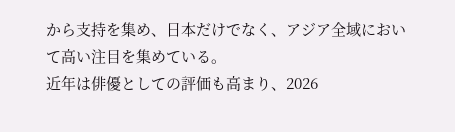から支持を集め、日本だけでなく、アジア全域において高い注目を集めている。
近年は俳優としての評価も高まり、2026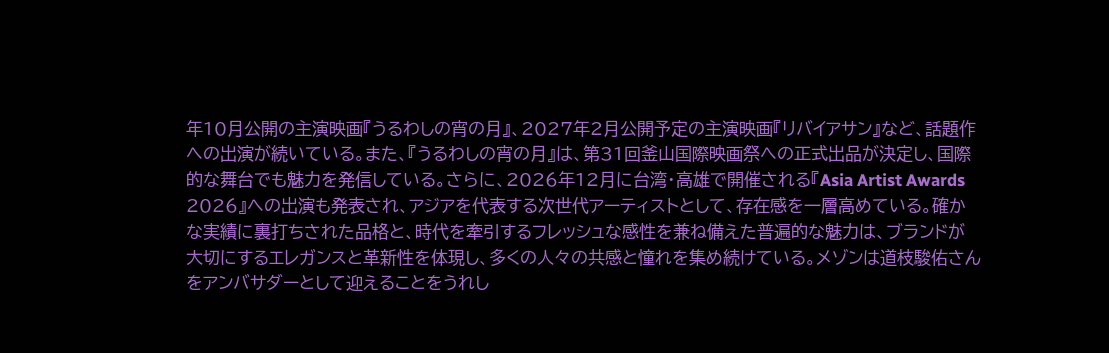年10月公開の主演映画『うるわしの宵の月』、2027年2月公開予定の主演映画『リバイアサン』など、話題作への出演が続いている。また、『うるわしの宵の月』は、第31回釜山国際映画祭への正式出品が決定し、国際的な舞台でも魅力を発信している。さらに、2026年12月に台湾・高雄で開催される『Asia Artist Awards 2026』への出演も発表され、アジアを代表する次世代アーティストとして、存在感を一層高めている。確かな実績に裏打ちされた品格と、時代を牽引するフレッシュな感性を兼ね備えた普遍的な魅力は、ブランドが大切にするエレガンスと革新性を体現し、多くの人々の共感と憧れを集め続けている。メゾンは道枝駿佑さんをアンバサダーとして迎えることをうれし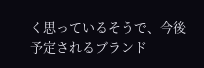く思っているそうで、今後予定されるブランド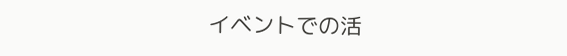イベントでの活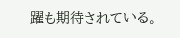躍も期待されている。